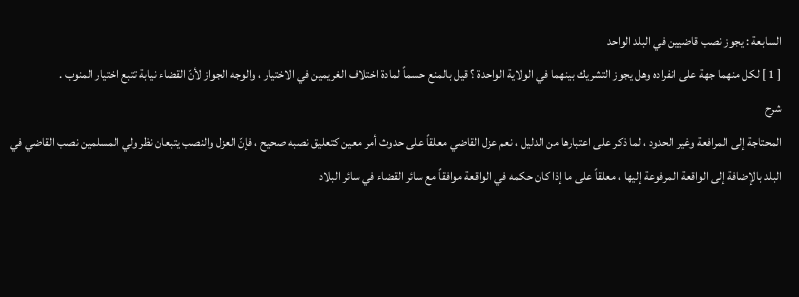السابعة : يجوز نصب قاضيين في البلد الواحد
[ 1 ] لكل منهما جهة على انفراده وهل يجوز التشريك بينهما في الولاية الواحدة ؟ قيل بالمنع حسماً لمادة اختلاف الغريمين في الاختيار ، والوجه الجواز لأنّ القضاء نيابة تتبع اختيار المنوب .
شرح
المحتاجة إلى المرافعة وغير الحدود ، لما ذكر على اعتبارها من الدليل ، نعم عزل القاضي معلقاً على حدوث أمر معين كتعليق نصبه صحيح ، فإنّ العزل والنصب يتبعان نظر ولي المسلمين نصب القاضي في البلد بالإضافة إلى الواقعة المرفوعة إليها ، معلقاً على ما إذا كان حكمه في الواقعة موافقاً مع سائر القضاء في سائر البلاد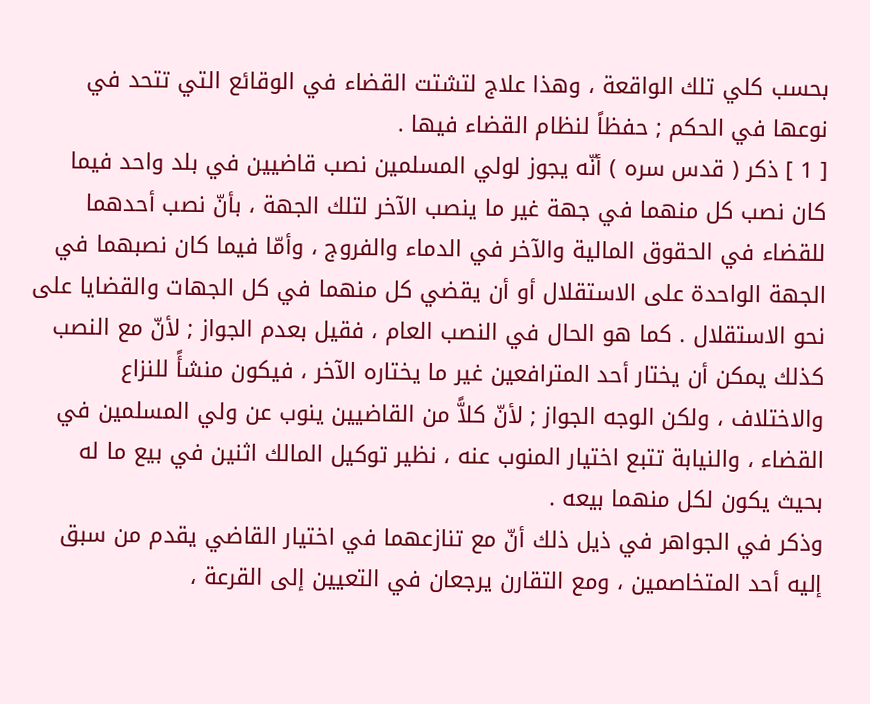بحسب كلي تلك الواقعة ، وهذا علاج لتشتت القضاء في الوقائع التي تتحد في نوعها في الحكم ; حفظاً لنظام القضاء فيها .
[ 1 ] ذكر ( قدس سره ) أنّه يجوز لولي المسلمين نصب قاضيين في بلد واحد فيما كان نصب كل منهما في جهة غير ما ينصب الآخر لتلك الجهة ، بأنّ نصب أحدهما للقضاء في الحقوق المالية والآخر في الدماء والفروج ، وأمّا فيما كان نصبهما في الجهة الواحدة على الاستقلال أو أن يقضي كل منهما في كل الجهات والقضايا على نحو الاستقلال . كما هو الحال في النصب العام ، فقيل بعدم الجواز ; لأنّ مع النصب كذلك يمكن أن يختار أحد المترافعين غير ما يختاره الآخر ، فيكون منشأً للنزاع والاختلاف ، ولكن الوجه الجواز ; لأنّ كلاًّ من القاضيين ينوب عن ولي المسلمين في القضاء ، والنيابة تتبع اختيار المنوب عنه ، نظير توكيل المالك اثنين في بيع ما له بحيث يكون لكل منهما بيعه .
وذكر في الجواهر في ذيل ذلك أنّ مع تنازعهما في اختيار القاضي يقدم من سبق إليه أحد المتخاصمين ، ومع التقارن يرجعان في التعيين إلى القرعة ،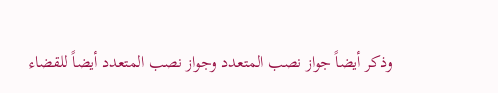وذكر أيضاً جواز نصب المتعدد وجواز نصب المتعدد أيضاً للقضاء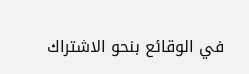في الوقائع بنحو الاشتراك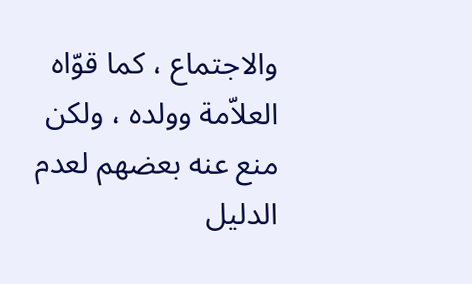والاجتماع ، كما قوّاه العلاّمة وولده ، ولكن منع عنه بعضهم لعدم الدليل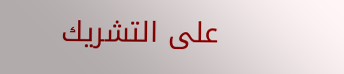على التشريك